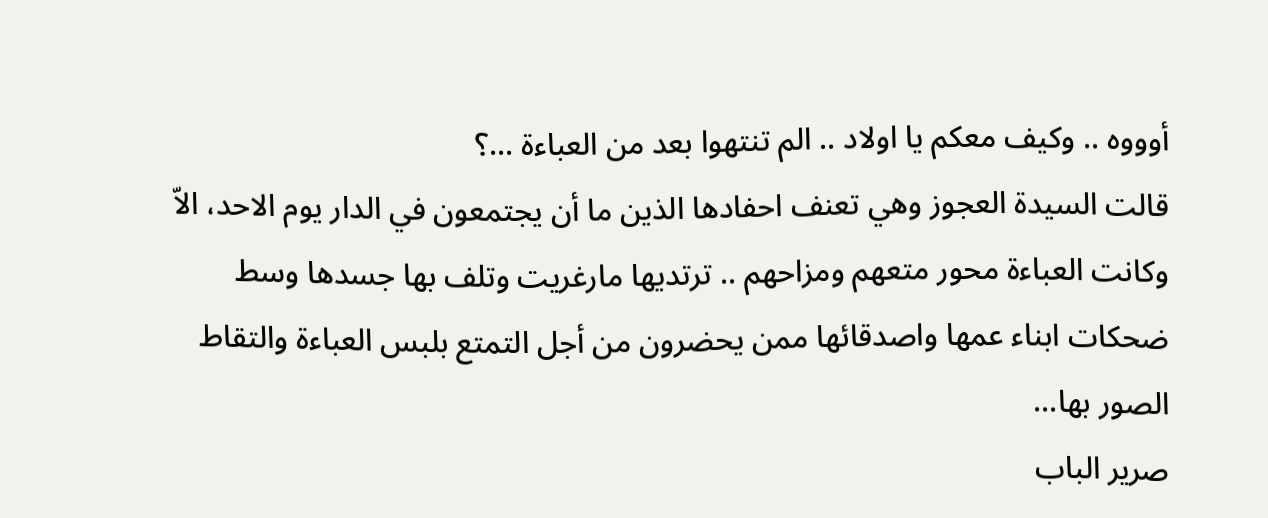أوووه .. وكيف معكم يا اولاد .. الم تنتهوا بعد من العباءة ...؟
قالت السيدة العجوز وهي تعنف احفادها الذين ما أن يجتمعون في الدار يوم الاحد، الاّ وكانت العباءة محور متعهم ومزاحهم .. ترتديها مارغريت وتلف بها جسدها وسط ضحكات ابناء عمها واصدقائها ممن يحضرون من أجل التمتع بلبس العباءة والتقاط الصور بها...
صرير الباب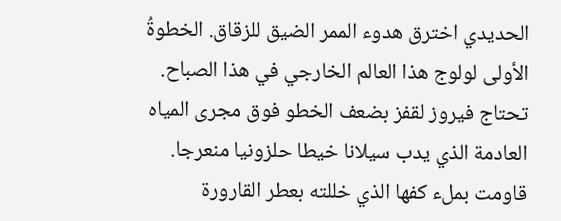الحديدي اخترق هدوء الممر الضيق للزقاق. الخطوةُ الأولى لولوج هذا العالم الخارجي في هذا الصباح. تحتاج فيروز لقفز بضعف الخطو فوق مجرى المياه العادمة الذي يدب سيلانا خيطا حلزونيا منعرجا. قاومت بملء كفها الذي خللته بعطر القارورة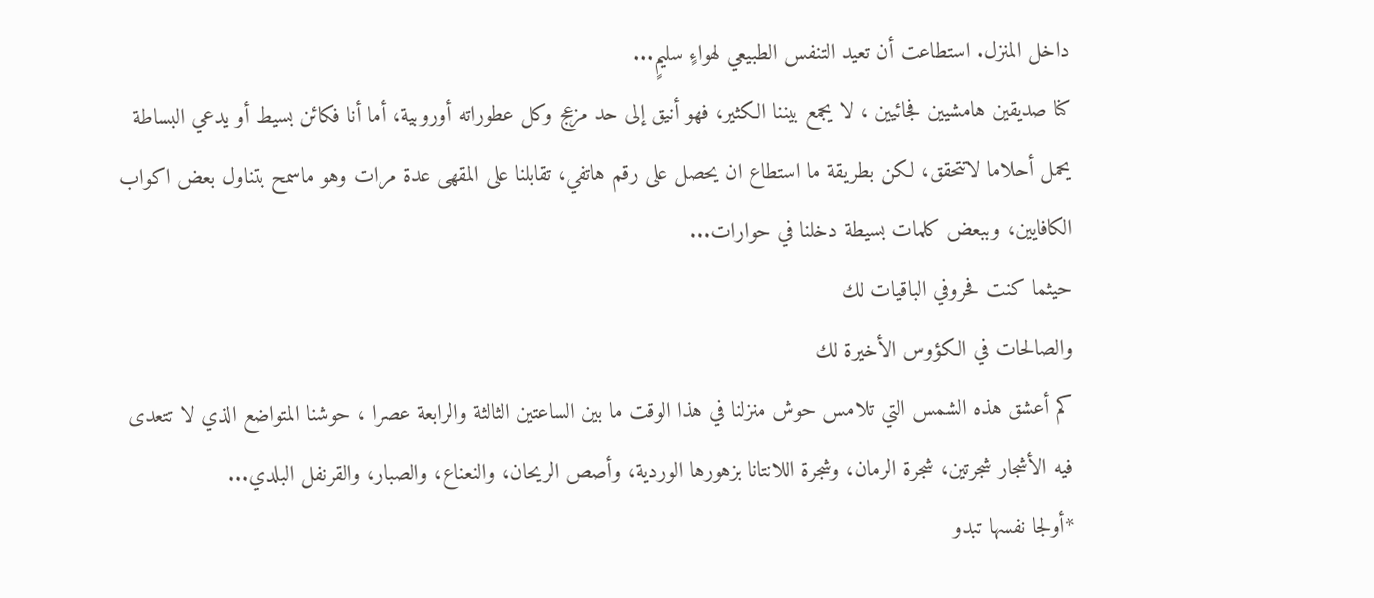داخل المنزل. استطاعت أن تعيد التنفس الطبيعي لهواءٍ سليمٍ...
كنا صديقين هامشيين فجائيين ، لا يجمع بيننا الكثير، فهو أنيق إلى حد مزعج وكل عطوراته أوروبية، أما أنا فكائن بسيط أو يدعي البساطة يحمل أحلاما لاتتحقق، لكن بطريقة ما استطاع ان يحصل على رقم هاتفي، تقابلنا على المقهى عدة مرات وهو ماسمح بتناول بعض اكواب الكافايين، وببعض كلمات بسيطة دخلنا في حوارات...
حيثما كنت فحروفي الباقيات لك
والصالحات في الكؤوس الأخيرة لك
كم أعشق هذه الشمس التي تلامس حوش منزلنا في هذا الوقت ما بين الساعتين الثالثة والرابعة عصرا ، حوشنا المتواضع الذي لا تتعدى فيه الأشجار شجرتين، شجرة الرمان، وشجرة اللانتانا بزهورها الوردية، وأصص الريحان، والنعناع، والصبار، والقرنفل البلدي...
*أولجا نفسها تبدو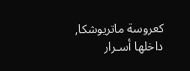كعروسة ماتريوشكا, داخلها أسـرار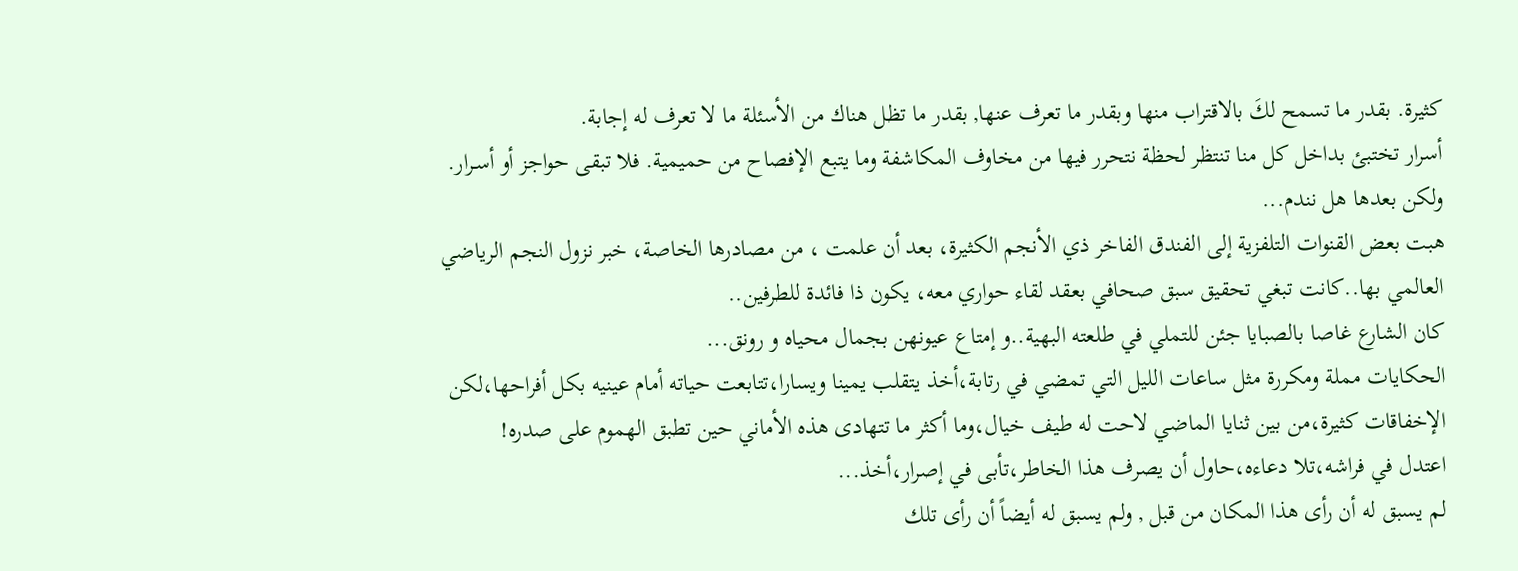كثيرة. بقدر ما تسمح لكَ بالاقتراب منها وبقدر ما تعرف عنها, بقدر ما تظل هناك من الأسئلة ما لا تعرف له إجابة.
أسرار تختبئ بداخل كل منا تنتظر لحظة نتحرر فيها من مخاوف المكاشفة وما يتبع الإفصاح من حميمية. فلا تبقى حواجز أو أسـرار. ولكن بعدها هل نندم...
هبت بعض القنوات التلفزية إلى الفندق الفاخر ذي الأنجم الكثيرة، بعد أن علمت ، من مصادرها الخاصة، خبر نزول النجم الرياضي العالمي بها..كانت تبغي تحقيق سبق صحافي بعقد لقاء حواري معه، يكون ذا فائدة للطرفين..
كان الشارع غاصا بالصبايا جئن للتملي في طلعته البهية..و إمتاع عيونهن بجمال محياه و رونق...
الحكايات مملة ومكررة مثل ساعات الليل التي تمضي في رتابة،أخذ يتقلب يمينا ويسارا،تتابعت حياته أمام عينيه بكل أفراحها،لكن الإخفاقات كثيرة،من بين ثنايا الماضي لاحت له طيف خيال،وما أكثر ما تتهادى هذه الأماني حين تطبق الهموم على صدره!
اعتدل في فراشه،تلا دعاءه،حاول أن يصرف هذا الخاطر،تأبى في إصرار،أخذ...
لم يسبق له أن رأى هذا المكان من قبل , ولم يسبق له أيضاً أن رأى تلك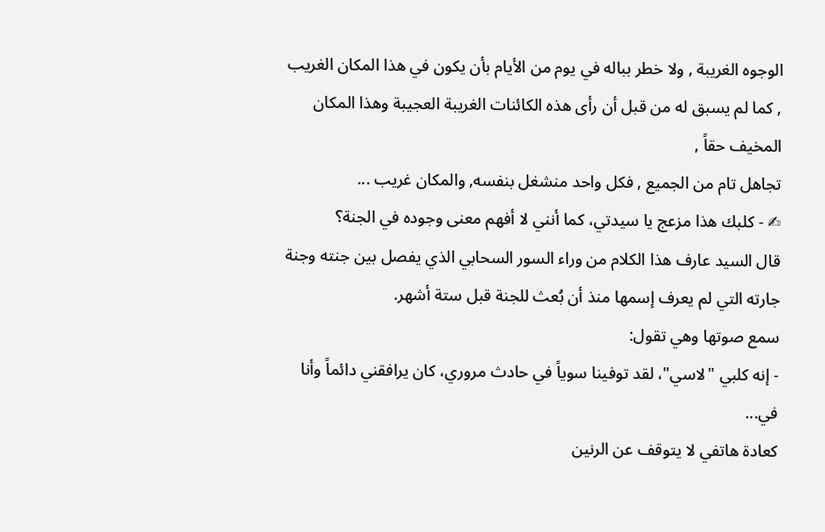الوجوه الغريبة , ولا خطر بباله في يوم من الأيام بأن يكون في هذا المكان الغريب , كما لم يسبق له من قبل أن رأى هذه الكائنات الغريبة العجيبة وهذا المكان المخيف حقاً ,
تجاهل تام من الجميع , فكل واحد منشغل بنفسه, والمكان غريب ...
✍ - كلبك هذا مزعج يا سيدتي، كما أنني لا أفهم معنى وجوده في الجنة؟
قال السيد عارف هذا الكلام من وراء السور السحابي الذي يفصل بين جنته وجنة جارته التي لم يعرف إسمها منذ أن بُعث للجنة قبل ستة أشهر.
سمع صوتها وهي تقول:
- إنه كلبي "لاسي"، لقد توفينا سوياً في حادث مروري، كان يرافقني دائماً وأنا في...
كعادة هاتفي لا يتوقف عن الرنين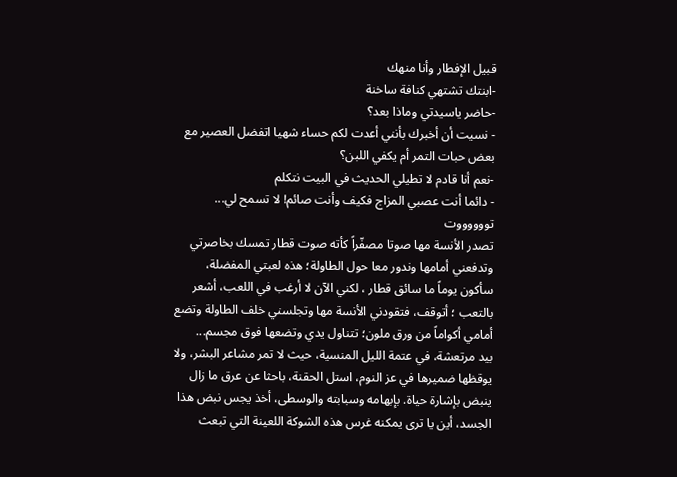قبيل الإفطار وأنا منهك
-ابنتك تشتهي كنافة ساخنة
-حاضر ياسيدتي وماذا بعد؟
- نسيت أن أخبرك بأنني أعدت لكم حساء شهيا اتفضل العصير مع بعض حبات التمر أم يكفي اللبن؟
-نعم أنا قادم لا تطيلي الحديث في البيت نتكلم
- دائما أنت عصبي المزاج فكيف وأنت صائم! لا تسمح لي...
تووووووت
تصدر الأنسة مها صوتا مصفّراً كأته صوت قطار تمسك بخاصرتي وتدفعني أمامها وندور معا حول الطاولة؛ هذه لعبتي المفضلة، سأكون يوماً ما سائق قطار ، لكني الآن لا أرغب في اللعب، أشعر بالتعب ؛ أتوقف، فتقودني الأنسة مها وتجلسني خلف الطاولة وتضع أمامي أكواماً من ورق ملون؛ تتناول يدي وتضعها فوق مجسم...
بيد مرتعشة، في عتمة الليل المنسية، حيث لا تمر مشاعر البشر، ولا يوقظها ضميرها في عز النوم، استل الحقنة، باحثا عن عرق ما زال ينبض بإشارة حياة. بإبهامه وسبابته والوسطى، أخذ يجس نبض هذا الجسد، أين يا ترى يمكنه غرس هذه الشوكة اللعينة التي تبعث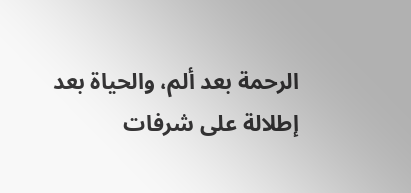الرحمة بعد ألم، والحياة بعد إطلالة على شرفات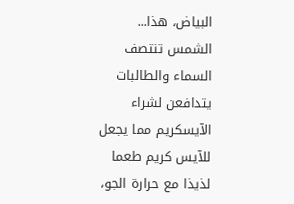البياض، هذا...
الشمس تنتصف السماء والطالبات يتدافعن لشراء الآيسكريم مما يجعل للآيس كريم طعما لذيذا مع حرارة الجو،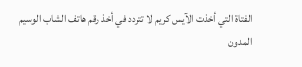الفتاة التي أخذت الآيس كريم لا تتردد في أخذ رقم هاتف الشاب الوسيم المدون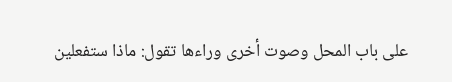على باب المحل وصوت أخرى وراءها تقول: ماذا ستفعلين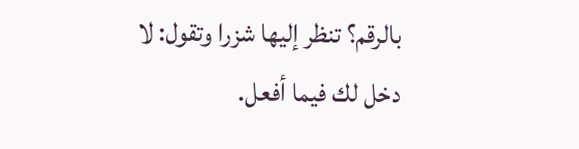بالرقم؟ تنظر إليها شزرا وتقول: لا دخل لك فيما أفعل.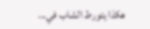هكذا يتورط الشاب في...